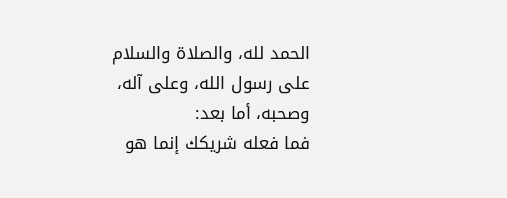الحمد لله، والصلاة والسلام على رسول الله، وعلى آله، وصحبه، أما بعد:
فما فعله شريكك إنما هو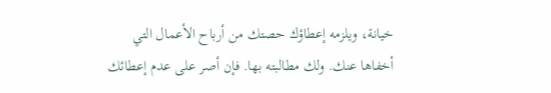خيانة، ويلزمه إعطاؤك حصتك من أرباح الأعمال التي أخفاها عنك. ولك مطالبته بها. فإن أصر على عدم إعطائك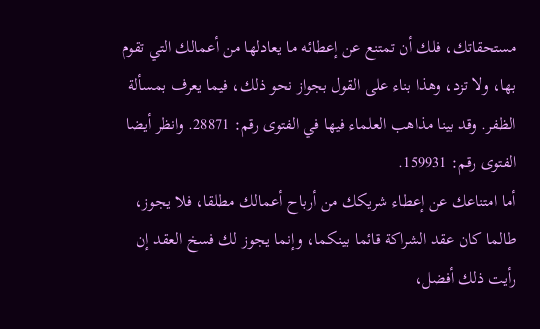مستحقاتك، فلك أن تمتنع عن إعطائه ما يعادلها من أعمالك التي تقوم بها، ولا تزد، وهذا بناء على القول بجواز نحو ذلك، فيما يعرف بمسألة الظفر. وقد بينا مذاهب العلماء فيها في الفتوى رقم: 28871. وانظر أيضا الفتوى رقم: 159931.
أما امتناعك عن إعطاء شريكك من أرباح أعمالك مطلقا، فلا يجوز، طالما كان عقد الشراكة قائما بينكما، وإنما يجوز لك فسخ العقد إن رأيت ذلك أفضل،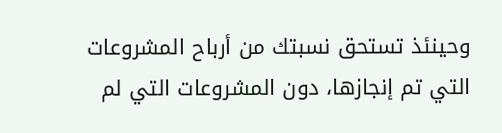وحينئذ تستحق نسبتك من أرباح المشروعات التي تم إنجازها، دون المشروعات التي لم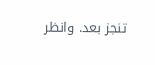تنجز بعد. وانظر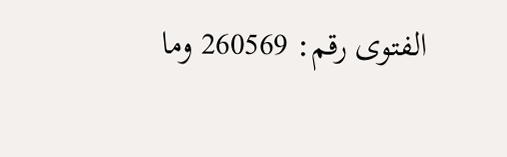الفتوى رقم: 260569 وما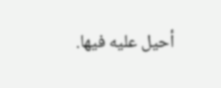أحيل عليه فيها.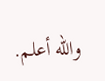والله أعلم.